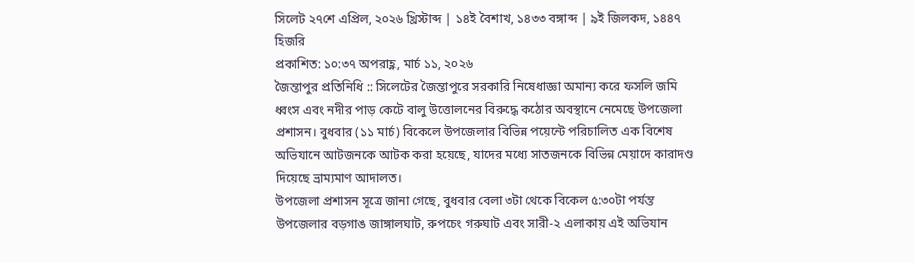সিলেট ২৭শে এপ্রিল, ২০২৬ খ্রিস্টাব্দ | ১৪ই বৈশাখ, ১৪৩৩ বঙ্গাব্দ | ৯ই জিলকদ, ১৪৪৭ হিজরি
প্রকাশিত: ১০:৩৭ অপরাহ্ণ, মার্চ ১১, ২০২৬
জৈন্তাপুর প্রতিনিধি :: সিলেটের জৈন্তাপুরে সরকারি নিষেধাজ্ঞা অমান্য করে ফসলি জমি ধ্বংস এবং নদীর পাড় কেটে বালু উত্তোলনের বিরুদ্ধে কঠোর অবস্থানে নেমেছে উপজেলা প্রশাসন। বুধবার (১১ মার্চ) বিকেলে উপজেলার বিভিন্ন পয়েন্টে পরিচালিত এক বিশেষ অভিযানে আটজনকে আটক করা হয়েছে, যাদের মধ্যে সাতজনকে বিভিন্ন মেয়াদে কারাদণ্ড দিয়েছে ভ্রাম্যমাণ আদালত।
উপজেলা প্রশাসন সূত্রে জানা গেছে, বুধবার বেলা ৩টা থেকে বিকেল ৫:৩০টা পর্যন্ত উপজেলার বড়গাঙ জাঙ্গালঘাট, রুপচেং গরুঘাট এবং সারী-২ এলাকায় এই অভিযান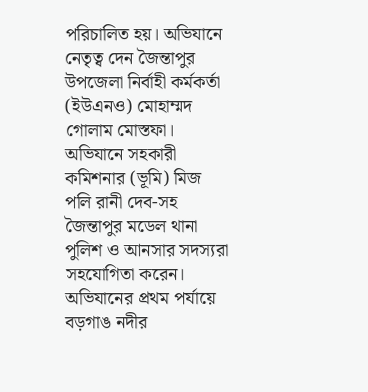পরিচালিত হয়। অভিযানে নেতৃত্ব দেন জৈন্তাপুর উপজেলা নির্বাহী কর্মকর্তা (ইউএনও) মোহাম্মদ গোলাম মোস্তফা। অভিযানে সহকারী কমিশনার (ভূমি) মিজ পলি রানী দেব-সহ জৈন্তাপুর মডেল থানা পুলিশ ও আনসার সদস্যরা সহযোগিতা করেন।
অভিযানের প্রথম পর্যায়ে বড়গাঙ নদীর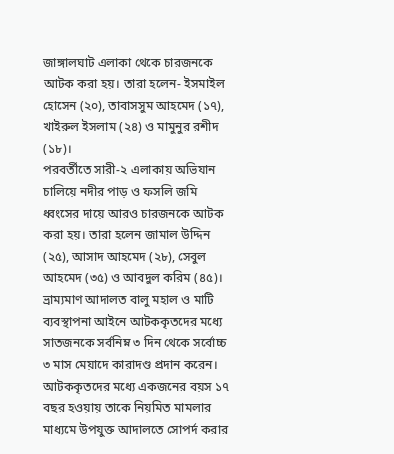জাঙ্গালঘাট এলাকা থেকে চারজনকে আটক করা হয়। তারা হলেন- ইসমাইল হোসেন (২০), তাবাসসুম আহমেদ (১৭), খাইরুল ইসলাম (২৪) ও মামুনুর রশীদ (১৮)।
পরবর্তীতে সারী-২ এলাকায় অভিযান চালিয়ে নদীর পাড় ও ফসলি জমি ধ্বংসের দায়ে আরও চারজনকে আটক করা হয়। তারা হলেন জামাল উদ্দিন (২৫), আসাদ আহমেদ (২৮), সেবুল আহমেদ (৩৫) ও আবদুল করিম (৪৫)।
ভ্রাম্যমাণ আদালত বালু মহাল ও মাটি ব্যবস্থাপনা আইনে আটককৃতদের মধ্যে সাতজনকে সর্বনিম্ন ৩ দিন থেকে সর্বোচ্চ ৩ মাস মেয়াদে কারাদণ্ড প্রদান করেন। আটককৃতদের মধ্যে একজনের বয়স ১৭ বছর হওয়ায় তাকে নিয়মিত মামলার মাধ্যমে উপযুক্ত আদালতে সোপর্দ করার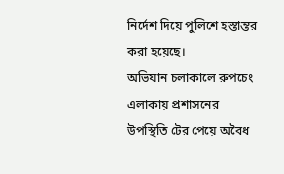নির্দেশ দিয়ে পুলিশে হস্তান্তর করা হয়েছে।
অভিযান চলাকালে রুপচেং এলাকায় প্রশাসনের উপস্থিতি টের পেয়ে অবৈধ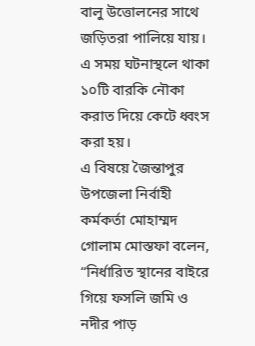বালু উত্তোলনের সাথে জড়িতরা পালিয়ে যায়। এ সময় ঘটনাস্থলে থাকা ১০টি বারকি নৌকা করাত দিয়ে কেটে ধ্বংস করা হয়।
এ বিষয়ে জৈন্তাপুর উপজেলা নির্বাহী কর্মকর্তা মোহাম্মদ গোলাম মোস্তফা বলেন, “নির্ধারিত স্থানের বাইরে গিয়ে ফসলি জমি ও নদীর পাড়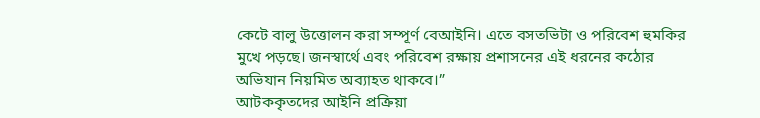কেটে বালু উত্তোলন করা সম্পূর্ণ বেআইনি। এতে বসতভিটা ও পরিবেশ হুমকির মুখে পড়ছে। জনস্বার্থে এবং পরিবেশ রক্ষায় প্রশাসনের এই ধরনের কঠোর অভিযান নিয়মিত অব্যাহত থাকবে।”
আটককৃতদের আইনি প্রক্রিয়া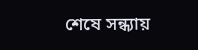শেষে সন্ধ্যায়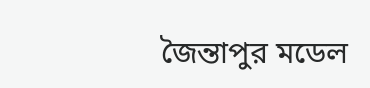জৈন্তাপুর মডেল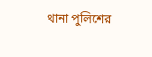থানা পুলিশের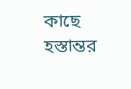কাছে হস্তান্তর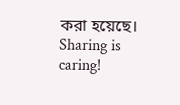করা হয়েছে।
Sharing is caring!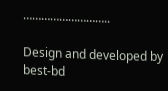………………………..

Design and developed by best-bd